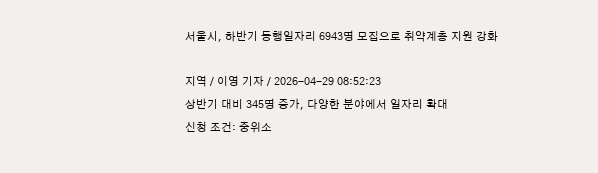서울시, 하반기 동행일자리 6943명 모집으로 취약계층 지원 강화

지역 / 이영 기자 / 2026-04-29 08:52:23
상반기 대비 345명 증가, 다양한 분야에서 일자리 확대
신청 조건: 중위소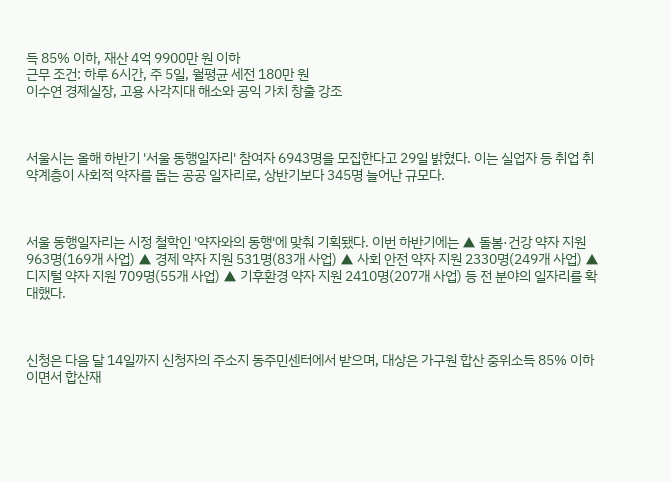득 85% 이하, 재산 4억 9900만 원 이하
근무 조건: 하루 6시간, 주 5일, 월평균 세전 180만 원
이수연 경제실장, 고용 사각지대 해소와 공익 가치 창출 강조



서울시는 올해 하반기 '서울 동행일자리' 참여자 6943명을 모집한다고 29일 밝혔다. 이는 실업자 등 취업 취약계층이 사회적 약자를 돕는 공공 일자리로, 상반기보다 345명 늘어난 규모다.



서울 동행일자리는 시정 철학인 '약자와의 동행'에 맞춰 기획됐다. 이번 하반기에는 ▲ 돌봄·건강 약자 지원 963명(169개 사업) ▲ 경제 약자 지원 531명(83개 사업) ▲ 사회 안전 약자 지원 2330명(249개 사업) ▲ 디지털 약자 지원 709명(55개 사업) ▲ 기후환경 약자 지원 2410명(207개 사업) 등 전 분야의 일자리를 확대했다.



신청은 다음 달 14일까지 신청자의 주소지 동주민센터에서 받으며, 대상은 가구원 합산 중위소득 85% 이하이면서 합산재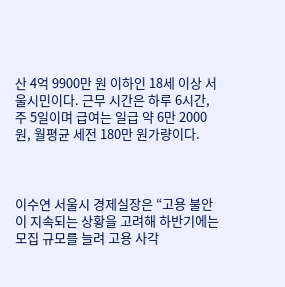산 4억 9900만 원 이하인 18세 이상 서울시민이다. 근무 시간은 하루 6시간, 주 5일이며 급여는 일급 약 6만 2000원, 월평균 세전 180만 원가량이다.



이수연 서울시 경제실장은 “고용 불안이 지속되는 상황을 고려해 하반기에는 모집 규모를 늘려 고용 사각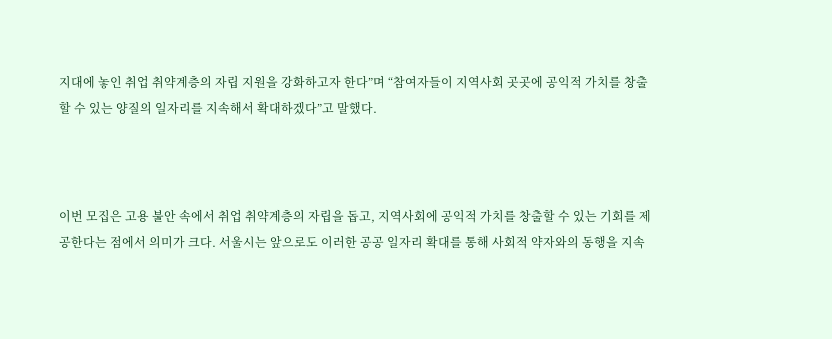지대에 놓인 취업 취약계층의 자립 지원을 강화하고자 한다”며 “참여자들이 지역사회 곳곳에 공익적 가치를 창출할 수 있는 양질의 일자리를 지속해서 확대하겠다”고 말했다.



이번 모집은 고용 불안 속에서 취업 취약계층의 자립을 돕고, 지역사회에 공익적 가치를 창출할 수 있는 기회를 제공한다는 점에서 의미가 크다. 서울시는 앞으로도 이러한 공공 일자리 확대를 통해 사회적 약자와의 동행을 지속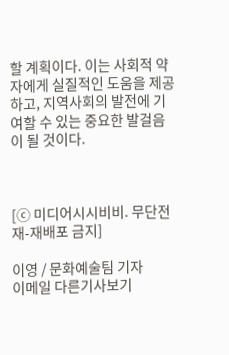할 계획이다. 이는 사회적 약자에게 실질적인 도움을 제공하고, 지역사회의 발전에 기여할 수 있는 중요한 발걸음이 될 것이다.



[ⓒ 미디어시시비비. 무단전재-재배포 금지]

이영 / 문화예술팀 기자
이메일 다른기사보기